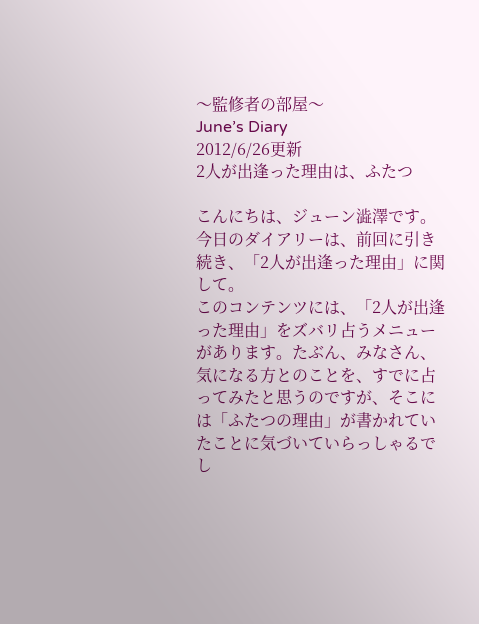〜監修者の部屋〜
June’s Diary
2012/6/26更新
2人が出逢った理由は、ふたつ

こんにちは、ジューン澁澤です。
今日のダイアリーは、前回に引き続き、「2人が出逢った理由」に関して。
このコンテンツには、「2人が出逢った理由」をズバリ占うメニューがあります。たぶん、みなさん、気になる方とのことを、すでに占ってみたと思うのですが、そこには「ふたつの理由」が書かれていたことに気づいていらっしゃるでし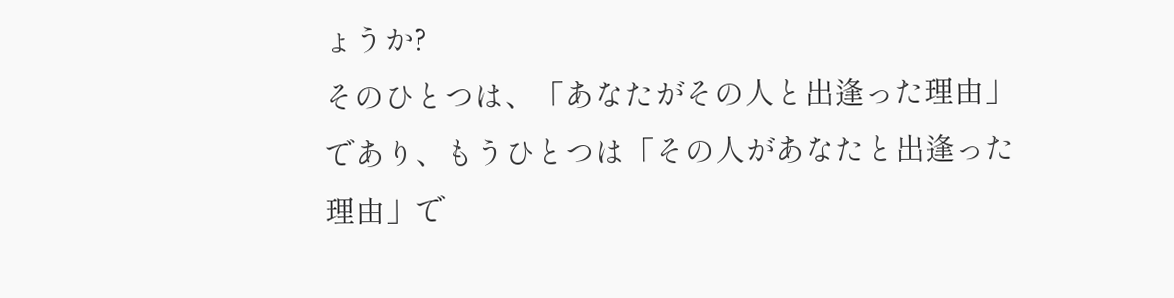ょうか?
そのひとつは、「あなたがその人と出逢った理由」であり、もうひとつは「その人があなたと出逢った理由」で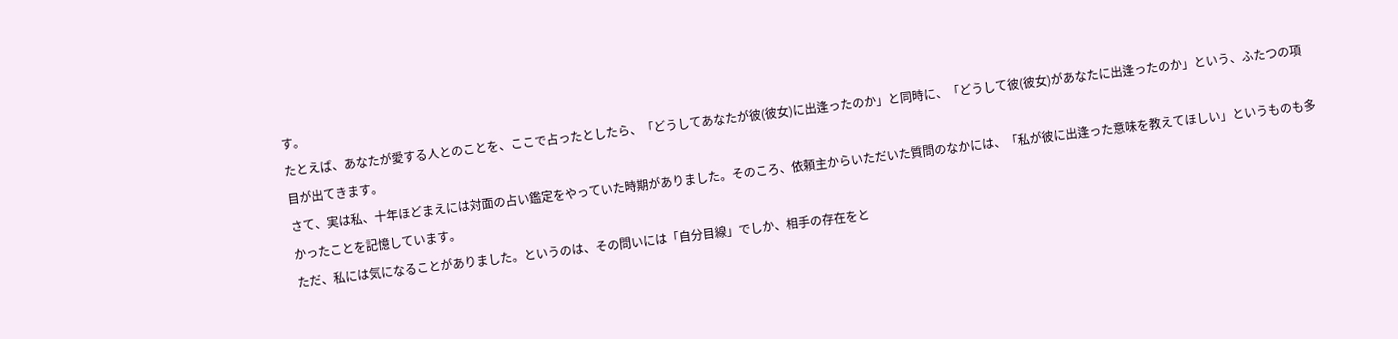す。
たとえば、あなたが愛する人とのことを、ここで占ったとしたら、「どうしてあなたが彼(彼女)に出逢ったのか」と同時に、「どうして彼(彼女)があなたに出逢ったのか」という、ふたつの項目が出てきます。
さて、実は私、十年ほどまえには対面の占い鑑定をやっていた時期がありました。そのころ、依頼主からいただいた質問のなかには、「私が彼に出逢った意味を教えてほしい」というものも多かったことを記憶しています。
ただ、私には気になることがありました。というのは、その問いには「自分目線」でしか、相手の存在をと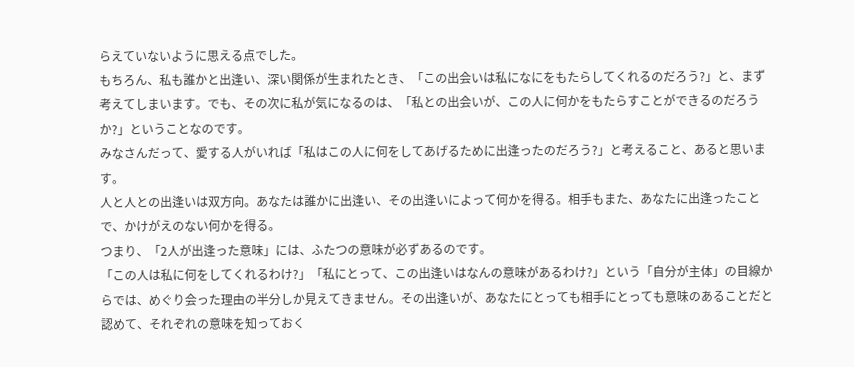らえていないように思える点でした。
もちろん、私も誰かと出逢い、深い関係が生まれたとき、「この出会いは私になにをもたらしてくれるのだろう?」と、まず考えてしまいます。でも、その次に私が気になるのは、「私との出会いが、この人に何かをもたらすことができるのだろうか?」ということなのです。
みなさんだって、愛する人がいれば「私はこの人に何をしてあげるために出逢ったのだろう?」と考えること、あると思います。
人と人との出逢いは双方向。あなたは誰かに出逢い、その出逢いによって何かを得る。相手もまた、あなたに出逢ったことで、かけがえのない何かを得る。
つまり、「2人が出逢った意味」には、ふたつの意味が必ずあるのです。
「この人は私に何をしてくれるわけ?」「私にとって、この出逢いはなんの意味があるわけ?」という「自分が主体」の目線からでは、めぐり会った理由の半分しか見えてきません。その出逢いが、あなたにとっても相手にとっても意味のあることだと認めて、それぞれの意味を知っておく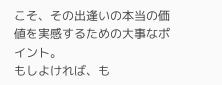こそ、その出逢いの本当の価値を実感するための大事なポイント。
もしよければ、も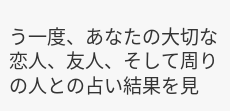う一度、あなたの大切な恋人、友人、そして周りの人との占い結果を見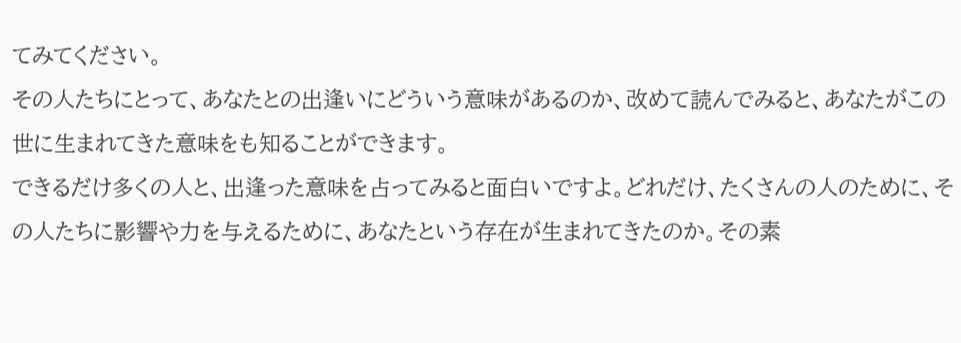てみてください。
その人たちにとって、あなたとの出逢いにどういう意味があるのか、改めて読んでみると、あなたがこの世に生まれてきた意味をも知ることができます。
できるだけ多くの人と、出逢った意味を占ってみると面白いですよ。どれだけ、たくさんの人のために、その人たちに影響や力を与えるために、あなたという存在が生まれてきたのか。その素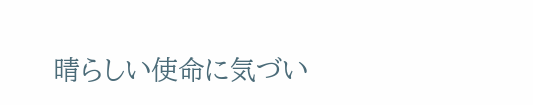晴らしい使命に気づい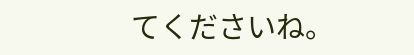てくださいね。